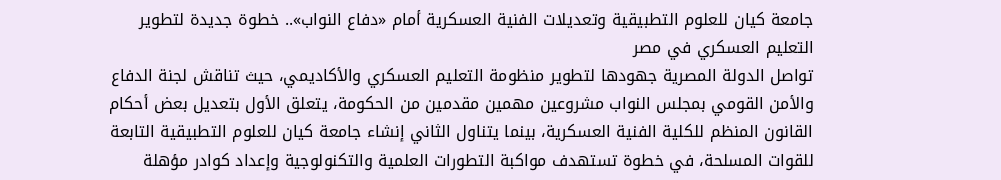جامعة كيان للعلوم التطبيقية وتعديلات الفنية العسكرية أمام «دفاع النواب».. خطوة جديدة لتطوير التعليم العسكري في مصر
تواصل الدولة المصرية جهودها لتطوير منظومة التعليم العسكري والأكاديمي، حيث تناقش لجنة الدفاع والأمن القومي بمجلس النواب مشروعين مهمين مقدمين من الحكومة، يتعلق الأول بتعديل بعض أحكام القانون المنظم للكلية الفنية العسكرية، بينما يتناول الثاني إنشاء جامعة كيان للعلوم التطبيقية التابعة للقوات المسلحة، في خطوة تستهدف مواكبة التطورات العلمية والتكنولوجية وإعداد كوادر مؤهلة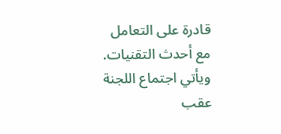قادرة على التعامل مع أحدث التقنيات.
ويأتي اجتماع اللجنة عقب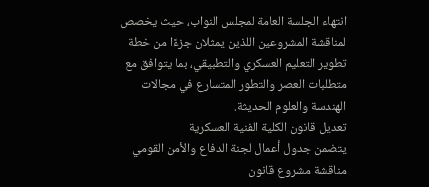انتهاء الجلسة العامة لمجلس النواب، حيث يخصص لمناقشة المشروعين اللذين يمثلان جزءًا من خطة تطوير التعليم العسكري والتطبيقي، بما يتوافق مع متطلبات العصر والتطور المتسارع في مجالات الهندسة والعلوم الحديثة.
تعديل قانون الكلية الفنية العسكرية
يتضمن جدول أعمال لجنة الدفاع والأمن القومي مناقشة مشروع قانون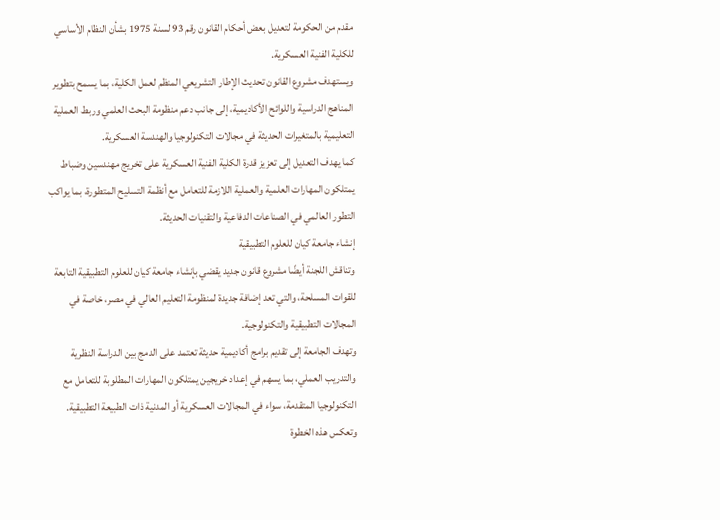مقدم من الحكومة لتعديل بعض أحكام القانون رقم 93 لسنة 1975 بشأن النظام الأساسي للكلية الفنية العسكرية.
ويستهدف مشروع القانون تحديث الإطار التشريعي المنظم لعمل الكلية، بما يسمح بتطوير المناهج الدراسية واللوائح الأكاديمية، إلى جانب دعم منظومة البحث العلمي وربط العملية التعليمية بالمتغيرات الحديثة في مجالات التكنولوجيا والهندسة العسكرية.
كما يهدف التعديل إلى تعزيز قدرة الكلية الفنية العسكرية على تخريج مهندسين وضباط يمتلكون المهارات العلمية والعملية اللازمة للتعامل مع أنظمة التسليح المتطورة، بما يواكب التطور العالمي في الصناعات الدفاعية والتقنيات الحديثة.
إنشاء جامعة كيان للعلوم التطبيقية
وتناقش اللجنة أيضًا مشروع قانون جديد يقضي بإنشاء جامعة كيان للعلوم التطبيقية التابعة للقوات المسلحة، والتي تعد إضافة جديدة لمنظومة التعليم العالي في مصر، خاصة في المجالات التطبيقية والتكنولوجية.
وتهدف الجامعة إلى تقديم برامج أكاديمية حديثة تعتمد على الدمج بين الدراسة النظرية والتدريب العملي، بما يسهم في إعداد خريجين يمتلكون المهارات المطلوبة للتعامل مع التكنولوجيا المتقدمة، سواء في المجالات العسكرية أو المدنية ذات الطبيعة التطبيقية.
وتعكس هذه الخطوة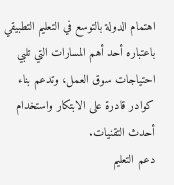اهتمام الدولة بالتوسع في التعليم التطبيقي باعتباره أحد أهم المسارات التي تلبي احتياجات سوق العمل، وتدعم بناء كوادر قادرة على الابتكار واستخدام أحدث التقنيات.
دعم التعليم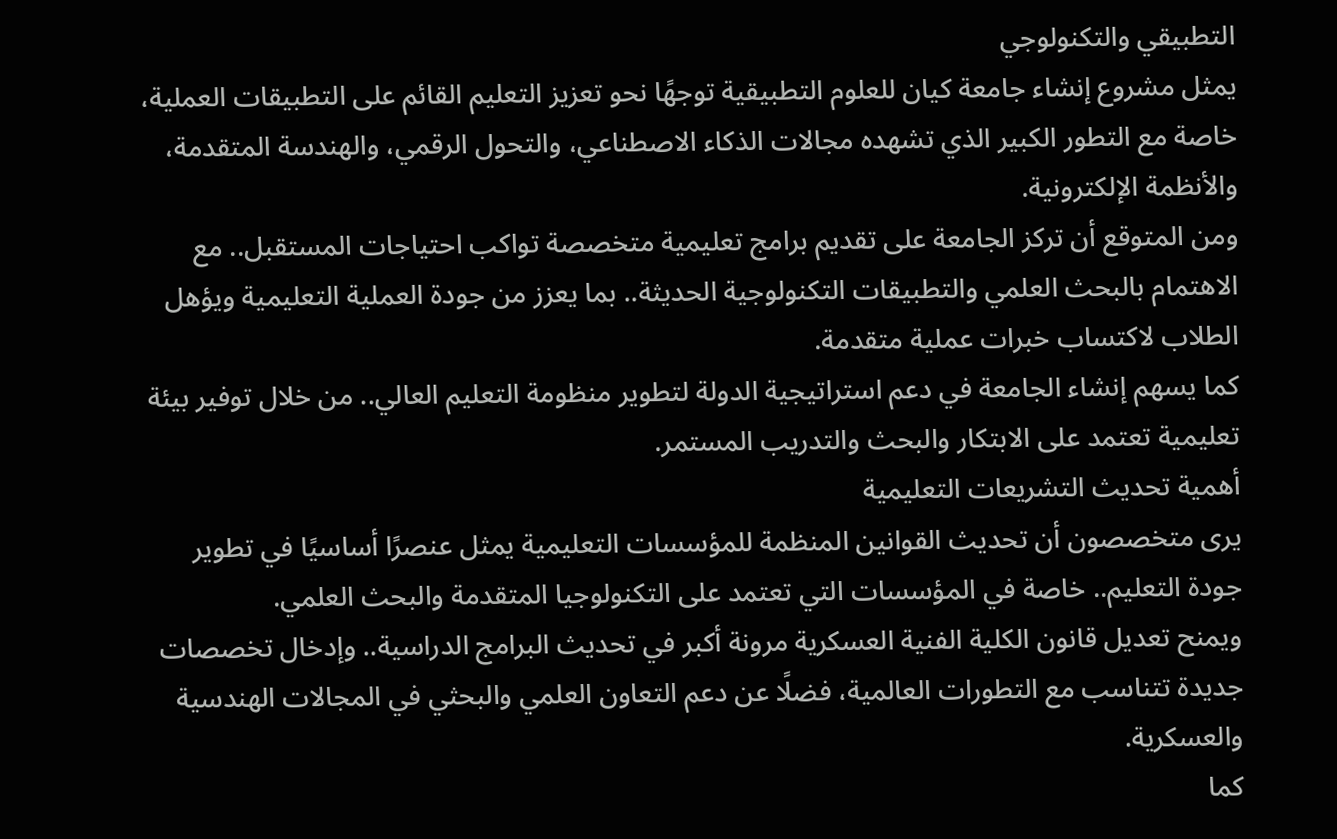التطبيقي والتكنولوجي
يمثل مشروع إنشاء جامعة كيان للعلوم التطبيقية توجهًا نحو تعزيز التعليم القائم على التطبيقات العملية، خاصة مع التطور الكبير الذي تشهده مجالات الذكاء الاصطناعي، والتحول الرقمي، والهندسة المتقدمة، والأنظمة الإلكترونية.
ومن المتوقع أن تركز الجامعة على تقديم برامج تعليمية متخصصة تواكب احتياجات المستقبل.. مع الاهتمام بالبحث العلمي والتطبيقات التكنولوجية الحديثة.. بما يعزز من جودة العملية التعليمية ويؤهل الطلاب لاكتساب خبرات عملية متقدمة.
كما يسهم إنشاء الجامعة في دعم استراتيجية الدولة لتطوير منظومة التعليم العالي.. من خلال توفير بيئة تعليمية تعتمد على الابتكار والبحث والتدريب المستمر.
أهمية تحديث التشريعات التعليمية
يرى متخصصون أن تحديث القوانين المنظمة للمؤسسات التعليمية يمثل عنصرًا أساسيًا في تطوير جودة التعليم.. خاصة في المؤسسات التي تعتمد على التكنولوجيا المتقدمة والبحث العلمي.
ويمنح تعديل قانون الكلية الفنية العسكرية مرونة أكبر في تحديث البرامج الدراسية.. وإدخال تخصصات جديدة تتناسب مع التطورات العالمية، فضلًا عن دعم التعاون العلمي والبحثي في المجالات الهندسية والعسكرية.
كما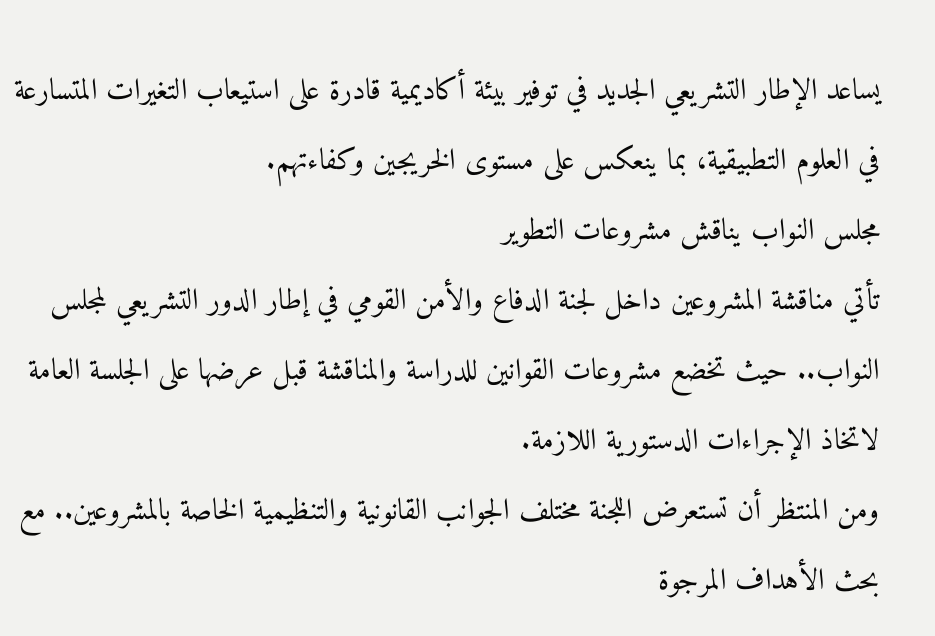يساعد الإطار التشريعي الجديد في توفير بيئة أكاديمية قادرة على استيعاب التغيرات المتسارعة في العلوم التطبيقية، بما ينعكس على مستوى الخريجين وكفاءتهم.
مجلس النواب يناقش مشروعات التطوير
تأتي مناقشة المشروعين داخل لجنة الدفاع والأمن القومي في إطار الدور التشريعي لمجلس النواب.. حيث تخضع مشروعات القوانين للدراسة والمناقشة قبل عرضها على الجلسة العامة لاتخاذ الإجراءات الدستورية اللازمة.
ومن المنتظر أن تستعرض اللجنة مختلف الجوانب القانونية والتنظيمية الخاصة بالمشروعين.. مع بحث الأهداف المرجوة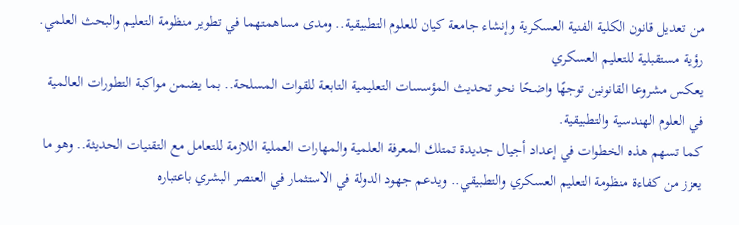من تعديل قانون الكلية الفنية العسكرية وإنشاء جامعة كيان للعلوم التطبيقية.. ومدى مساهمتهما في تطوير منظومة التعليم والبحث العلمي.
رؤية مستقبلية للتعليم العسكري
يعكس مشروعا القانونين توجهًا واضحًا نحو تحديث المؤسسات التعليمية التابعة للقوات المسلحة.. بما يضمن مواكبة التطورات العالمية في العلوم الهندسية والتطبيقية.
كما تسهم هذه الخطوات في إعداد أجيال جديدة تمتلك المعرفة العلمية والمهارات العملية اللازمة للتعامل مع التقنيات الحديثة.. وهو ما يعزز من كفاءة منظومة التعليم العسكري والتطبيقي.. ويدعم جهود الدولة في الاستثمار في العنصر البشري باعتباره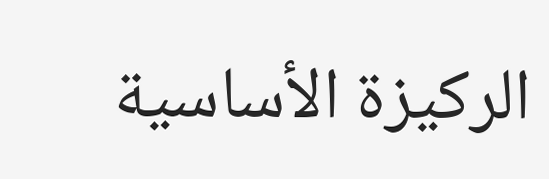الركيزة الأساسية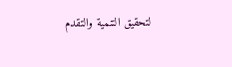لتحقيق التنمية والتقدم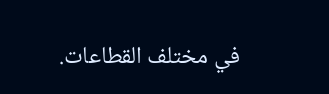في مختلف القطاعات.